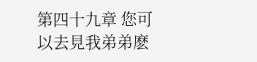第四十九章 您可以去見我弟弟麽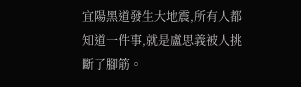宜陽黑道發生大地震,所有人都知道一件事,就是盧思義被人挑斷了腳筋。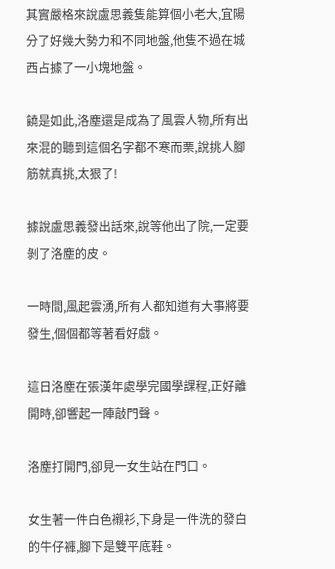其實嚴格來說盧思義隻能算個小老大,宜陽分了好幾大勢力和不同地盤,他隻不過在城西占據了一小塊地盤。

饒是如此,洛塵還是成為了風雲人物,所有出來混的聽到這個名字都不寒而栗,說挑人腳筋就真挑,太狠了!

據說盧思義發出話來,說等他出了院,一定要剝了洛塵的皮。

一時間,風起雲湧,所有人都知道有大事將要發生,個個都等著看好戲。

這日洛塵在張漢年處學完國學課程,正好離開時,卻響起一陣敲門聲。

洛塵打開門,卻見一女生站在門口。

女生著一件白色襯衫,下身是一件洗的發白的牛仔褲,腳下是雙平底鞋。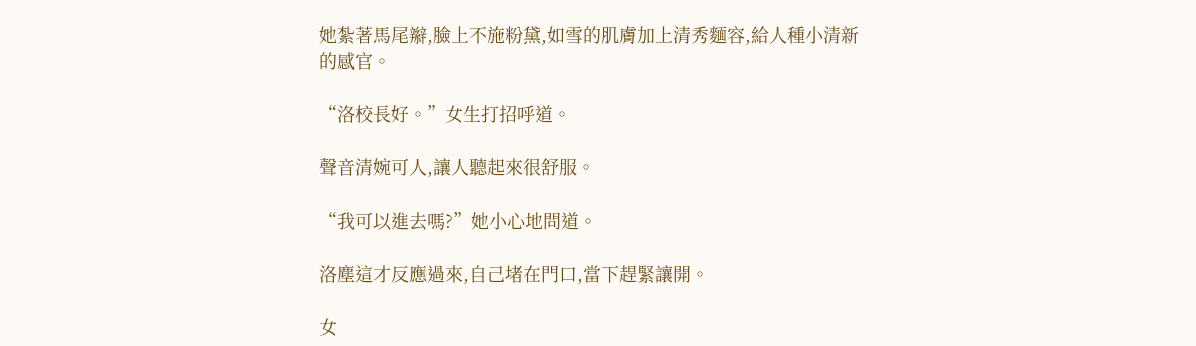她紮著馬尾辮,臉上不施粉黛,如雪的肌膚加上清秀麵容,給人種小清新的感官。

“洛校長好。”女生打招呼道。

聲音清婉可人,讓人聽起來很舒服。

“我可以進去嗎?”她小心地問道。

洛塵這才反應過來,自己堵在門口,當下趕緊讓開。

女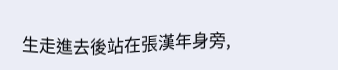生走進去後站在張漢年身旁,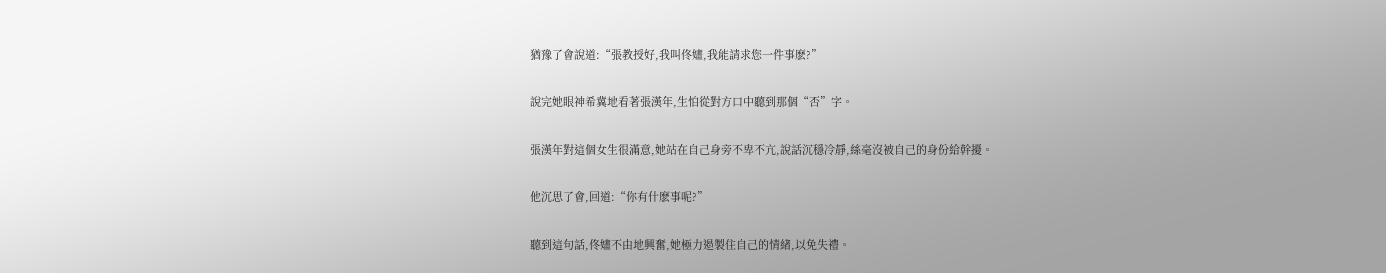猶豫了會說道:“張教授好,我叫佟嫿,我能請求您一件事麽?”

說完她眼神希冀地看著張漢年,生怕從對方口中聽到那個“否”字。

張漢年對這個女生很滿意,她站在自己身旁不卑不亢,說話沉穩冷靜,絲毫沒被自己的身份給幹擾。

他沉思了會,回道:“你有什麽事呢?”

聽到這句話,佟嫿不由地興奮,她極力遏製住自己的情緒,以免失禮。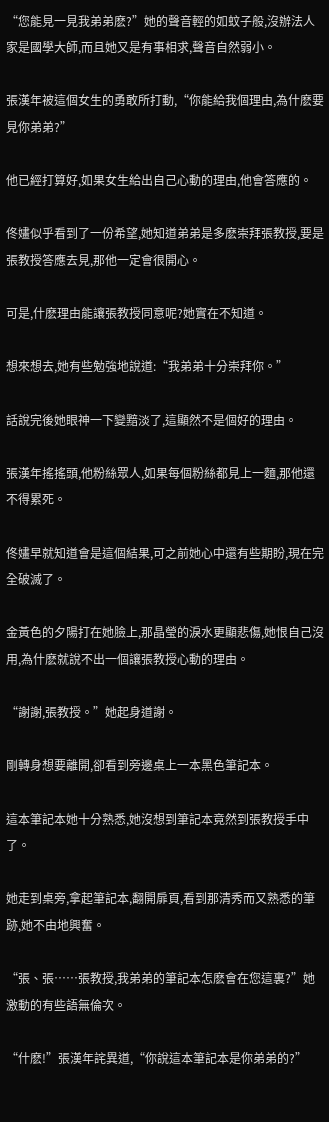“您能見一見我弟弟麽?”她的聲音輕的如蚊子般,沒辦法人家是國學大師,而且她又是有事相求,聲音自然弱小。

張漢年被這個女生的勇敢所打動,“你能給我個理由,為什麽要見你弟弟?”

他已經打算好,如果女生給出自己心動的理由,他會答應的。

佟嫿似乎看到了一份希望,她知道弟弟是多麽崇拜張教授,要是張教授答應去見,那他一定會很開心。

可是,什麽理由能讓張教授同意呢?她實在不知道。

想來想去,她有些勉強地說道:“我弟弟十分崇拜你。”

話說完後她眼神一下變黯淡了,這顯然不是個好的理由。

張漢年搖搖頭,他粉絲眾人,如果每個粉絲都見上一麵,那他還不得累死。

佟嫿早就知道會是這個結果,可之前她心中還有些期盼,現在完全破滅了。

金黃色的夕陽打在她臉上,那晶瑩的淚水更顯悲傷,她恨自己沒用,為什麽就說不出一個讓張教授心動的理由。

“謝謝,張教授。”她起身道謝。

剛轉身想要離開,卻看到旁邊桌上一本黑色筆記本。

這本筆記本她十分熟悉,她沒想到筆記本竟然到張教授手中了。

她走到桌旁,拿起筆記本,翻開扉頁,看到那清秀而又熟悉的筆跡,她不由地興奮。

“張、張……張教授,我弟弟的筆記本怎麽會在您這裏?”她激動的有些語無倫次。

“什麽!”張漢年詫異道,“你說這本筆記本是你弟弟的?”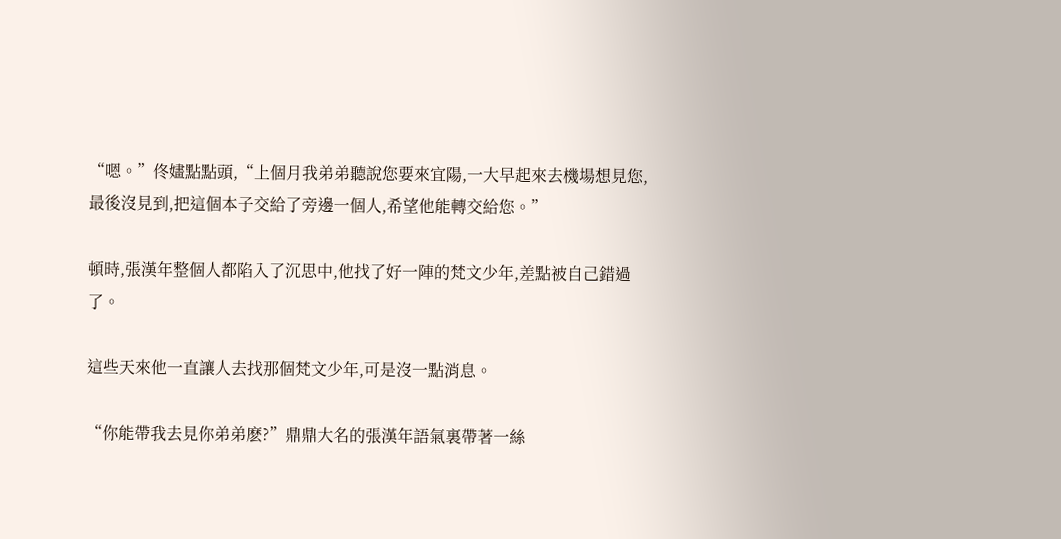“嗯。”佟嫿點點頭,“上個月我弟弟聽說您要來宜陽,一大早起來去機場想見您,最後沒見到,把這個本子交給了旁邊一個人,希望他能轉交給您。”

頓時,張漢年整個人都陷入了沉思中,他找了好一陣的梵文少年,差點被自己錯過了。

這些天來他一直讓人去找那個梵文少年,可是沒一點消息。

“你能帶我去見你弟弟麽?”鼎鼎大名的張漢年語氣裏帶著一絲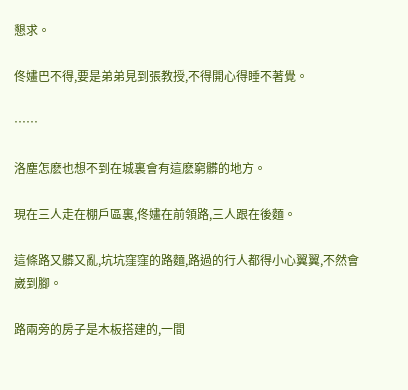懇求。

佟嫿巴不得,要是弟弟見到張教授,不得開心得睡不著覺。

……

洛塵怎麽也想不到在城裏會有這麽窮髒的地方。

現在三人走在棚戶區裏,佟嫿在前領路,三人跟在後麵。

這條路又髒又亂,坑坑窪窪的路麵,路過的行人都得小心翼翼,不然會崴到腳。

路兩旁的房子是木板搭建的,一間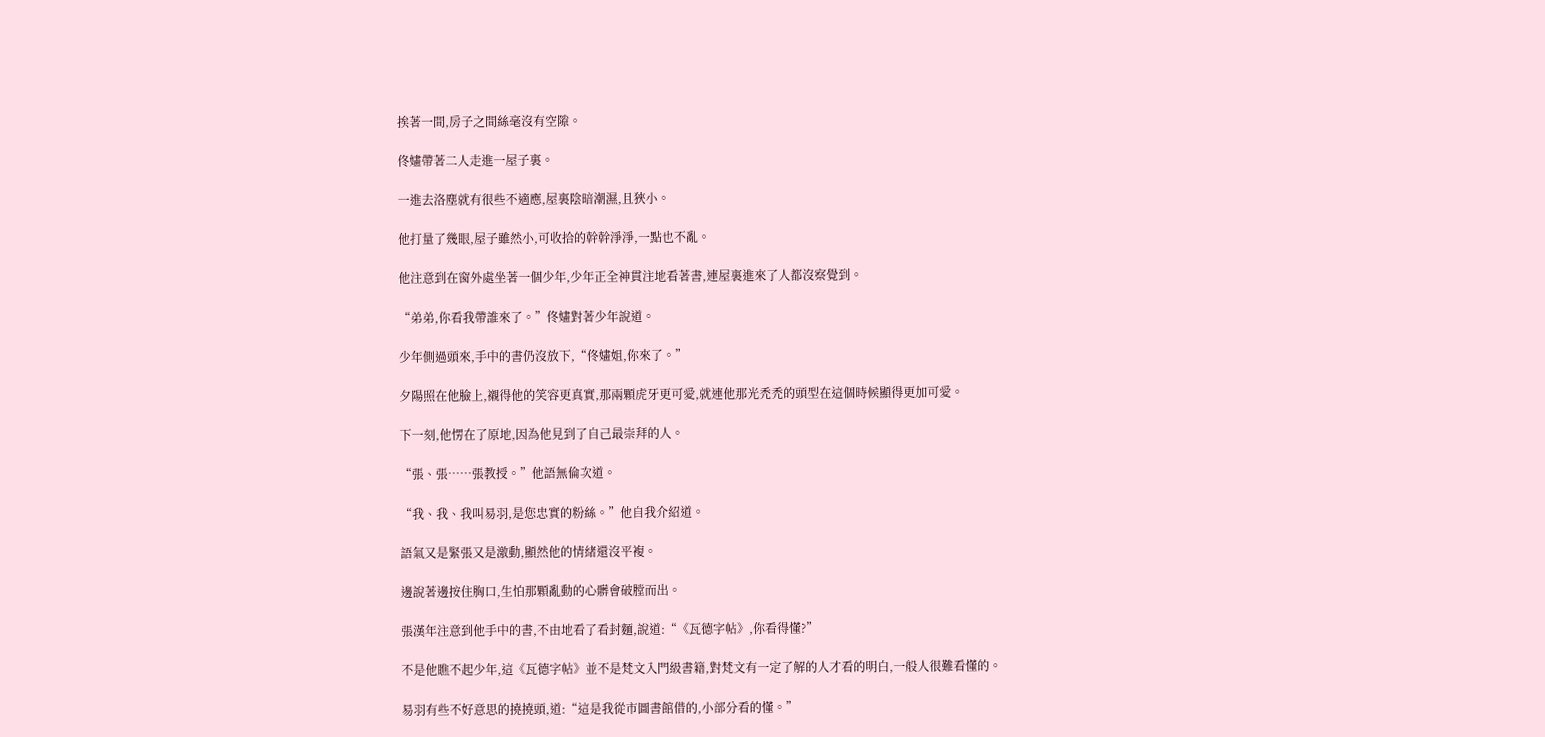挨著一間,房子之間絲毫沒有空隙。

佟嫿帶著二人走進一屋子裏。

一進去洛塵就有很些不適應,屋裏陰暗潮濕,且狹小。

他打量了幾眼,屋子雖然小,可收拾的幹幹淨淨,一點也不亂。

他注意到在窗外處坐著一個少年,少年正全神貫注地看著書,連屋裏進來了人都沒察覺到。

“弟弟,你看我帶誰來了。”佟嫿對著少年說道。

少年側過頭來,手中的書仍沒放下,“佟嫿姐,你來了。”

夕陽照在他臉上,襯得他的笑容更真實,那兩顆虎牙更可愛,就連他那光禿禿的頭型在這個時候顯得更加可愛。

下一刻,他愣在了原地,因為他見到了自己最崇拜的人。

“張、張……張教授。”他語無倫次道。

“我、我、我叫易羽,是您忠實的粉絲。”他自我介紹道。

語氣又是緊張又是激動,顯然他的情緒還沒平複。

邊說著邊按住胸口,生怕那顆亂動的心髒會破膛而出。

張漢年注意到他手中的書,不由地看了看封麵,說道:“《瓦德字帖》,你看得懂?”

不是他瞧不起少年,這《瓦德字帖》並不是梵文入門級書籍,對梵文有一定了解的人才看的明白,一般人很難看懂的。

易羽有些不好意思的撓撓頭,道:“這是我從市圖書館借的,小部分看的懂。”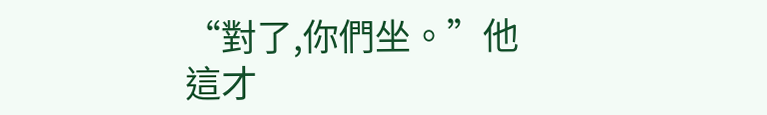“對了,你們坐。”他這才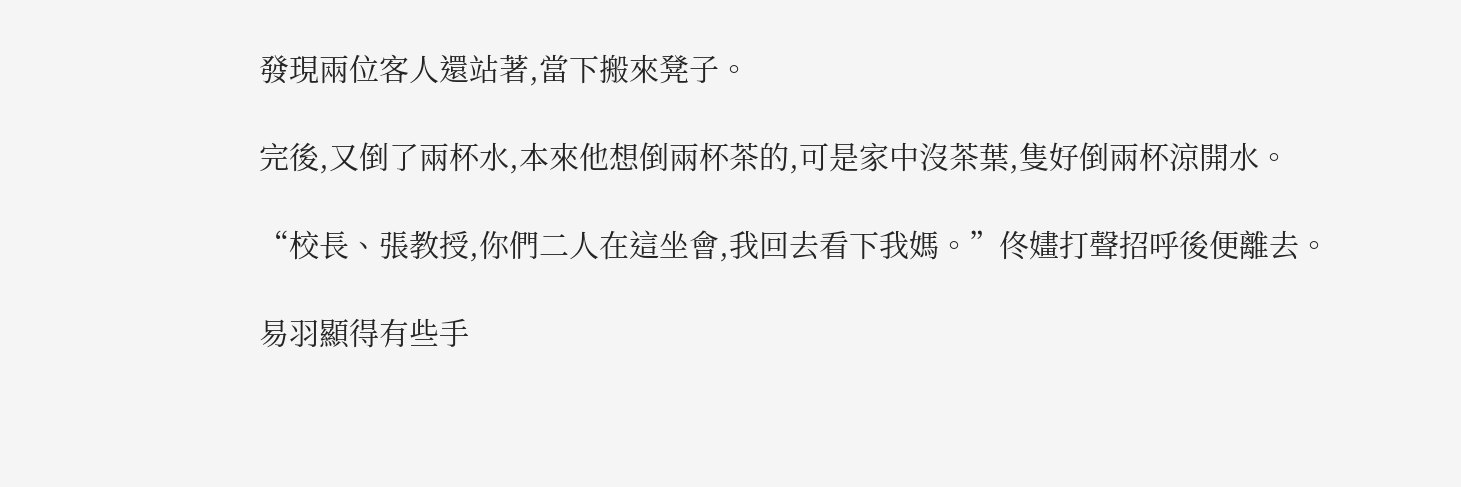發現兩位客人還站著,當下搬來凳子。

完後,又倒了兩杯水,本來他想倒兩杯茶的,可是家中沒茶葉,隻好倒兩杯涼開水。

“校長、張教授,你們二人在這坐會,我回去看下我媽。”佟嫿打聲招呼後便離去。

易羽顯得有些手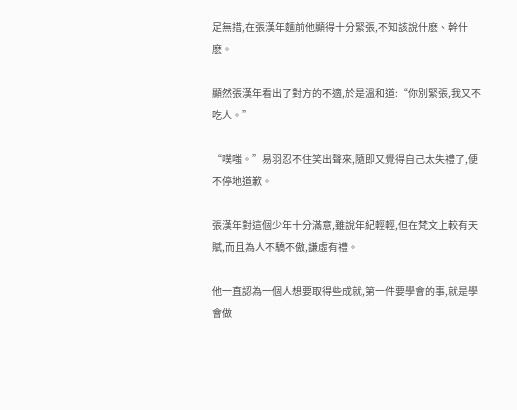足無措,在張漢年麵前他顯得十分緊張,不知該說什麽、幹什麽。

顯然張漢年看出了對方的不適,於是溫和道:“你別緊張,我又不吃人。”

“噗嗤。”易羽忍不住笑出聲來,隨即又覺得自己太失禮了,便不停地道歉。

張漢年對這個少年十分滿意,雖說年紀輕輕,但在梵文上較有天賦,而且為人不驕不傲,謙虛有禮。

他一直認為一個人想要取得些成就,第一件要學會的事,就是學會做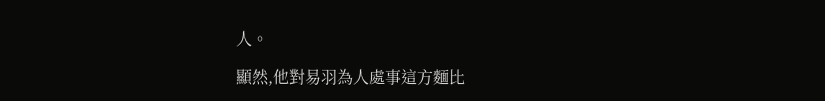人。

顯然,他對易羽為人處事這方麵比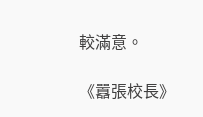較滿意。

《囂張校長》